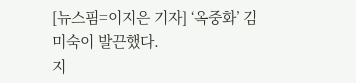[뉴스핌=이지은 기자] ‘옥중화’ 김미숙이 발끈했다.
지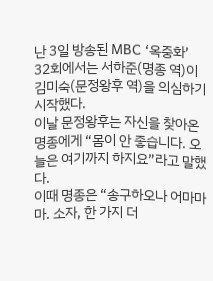난 3일 방송된 MBC ‘옥중화’ 32회에서는 서하준(명종 역)이 김미숙(문정왕후 역)을 의심하기 시작했다.
이날 문정왕후는 자신을 찾아온 명종에게 “몸이 안 좋습니다. 오늘은 여기까지 하지요”라고 말했다.
이때 명종은 “송구하오나 어마마마. 소자, 한 가지 더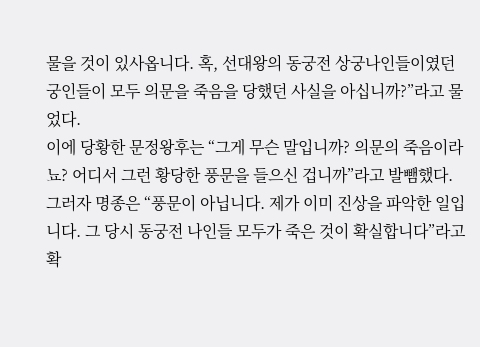물을 것이 있사옵니다. 혹, 선대왕의 동궁전 상궁나인들이였던 궁인들이 모두 의문을 죽음을 당했던 사실을 아십니까?”라고 물었다.
이에 당황한 문정왕후는 “그게 무슨 말입니까? 의문의 죽음이라뇨? 어디서 그런 황당한 풍문을 들으신 겁니까”라고 발뺌했다.
그러자 명종은 “풍문이 아닙니다. 제가 이미 진상을 파악한 일입니다. 그 당시 동궁전 나인들 모두가 죽은 것이 확실합니다”라고 확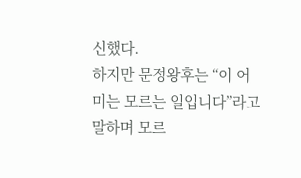신했다.
하지만 문정왕후는 “이 어미는 모르는 일입니다”라고 말하며 모르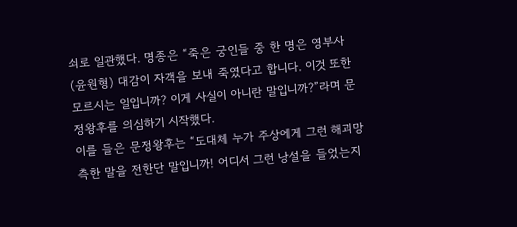쇠로 일관했다. 명종은 “죽은 궁인들 중 한 명은 영부사(윤원형) 대감이 자객을 보내 죽였다고 합니다. 이것 또한 모르시는 일입니까? 이게 사실이 아니란 말입니까?”라며 문정왕후를 의심하기 시작했다.
이를 들은 문정왕후는 “도대체 누가 주상에게 그런 해괴망측한 말을 전한단 말입니까! 어디서 그런 낭설을 들었는지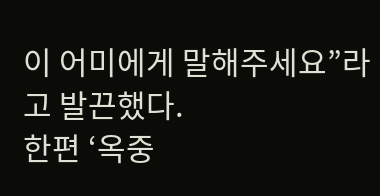이 어미에게 말해주세요”라고 발끈했다.
한편 ‘옥중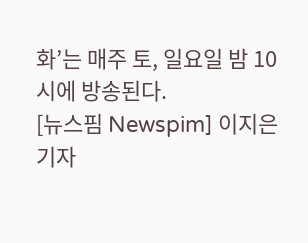화’는 매주 토, 일요일 밤 10시에 방송된다.
[뉴스핌 Newspim] 이지은 기자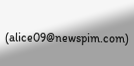(alice09@newspim.com)